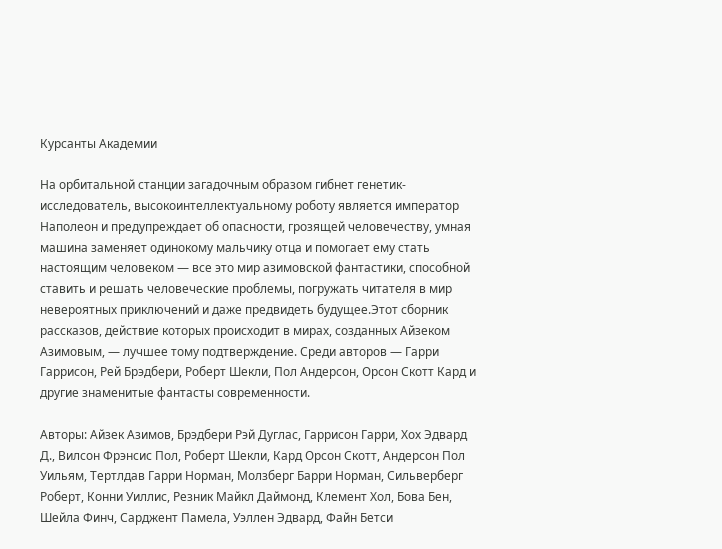Курсанты Академии

На орбитальной станции загадочным образом гибнет генетик-исследователь, высокоинтеллектуальному роботу является император Наполеон и предупреждает об опасности, грозящей человечеству, умная машина заменяет одинокому мальчику отца и помогает ему стать настоящим человеком — все это мир азимовской фантастики, способной ставить и решать человеческие проблемы, погружать читателя в мир невероятных приключений и даже предвидеть будущее.Этот сборник рассказов, действие которых происходит в мирах, созданных Айзеком Азимовым, — лучшее тому подтверждение. Среди авторов — Гарри Гаррисон, Рей Брэдбери, Роберт Шекли, Пол Андерсон, Орсон Скотт Кард и другие знаменитые фантасты современности.

Авторы: Айзек Азимов, Брэдбери Рэй Дуглас, Гаррисон Гарри, Хох Эдвард Д., Вилсон Фрэнсис Пол, Роберт Шекли, Кард Орсон Скотт, Андерсон Пол Уильям, Тертлдав Гарри Норман, Молзберг Барри Норман, Сильверберг Роберт, Конни Уиллис, Резник Майкл Даймонд, Клемент Хол, Бова Бен, Шейла Финч, Сарджент Памела, Уэллен Эдвард, Файн Бетси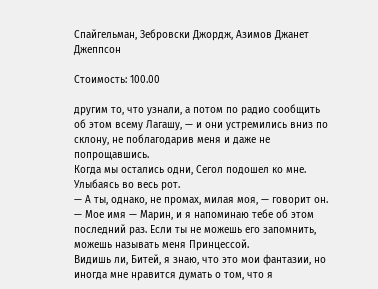Спайгельман, Зебровски Джордж, Азимов Джанет Джеппсон

Стоимость: 100.00

другим то, что узнали, а потом по радио сообщить об этом всему Лагашу, — и они устремились вниз по склону, не поблагодарив меня и даже не попрощавшись.
Когда мы остались одни, Сегол подошел ко мне.
Улыбаясь во весь рот.
— А ты, однако, не промах, милая моя, — говорит он.
— Мое имя — Марин, и я напоминаю тебе об этом последний раз. Если ты не можешь его запомнить, можешь называть меня Принцессой.
Видишь ли, Битей, я знаю, что это мои фантазии, но иногда мне нравится думать о том, что я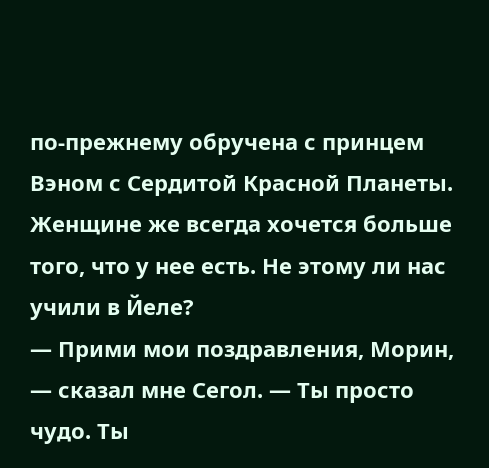по-прежнему обручена с принцем Вэном с Сердитой Красной Планеты. Женщине же всегда хочется больше того, что у нее есть. Не этому ли нас учили в Йеле?
— Прими мои поздравления, Морин, — сказал мне Сегол. — Ты просто чудо. Ты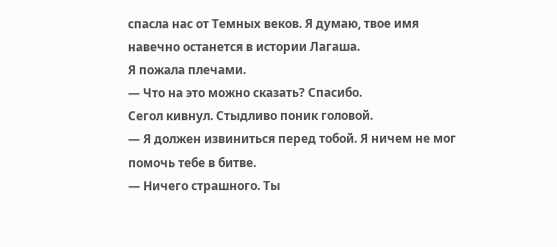спасла нас от Темных веков. Я думаю, твое имя навечно останется в истории Лагаша.
Я пожала плечами.
— Что на это можно сказать? Спасибо.
Сегол кивнул. Стыдливо поник головой.
— Я должен извиниться перед тобой. Я ничем не мог помочь тебе в битве.
— Ничего страшного. Ты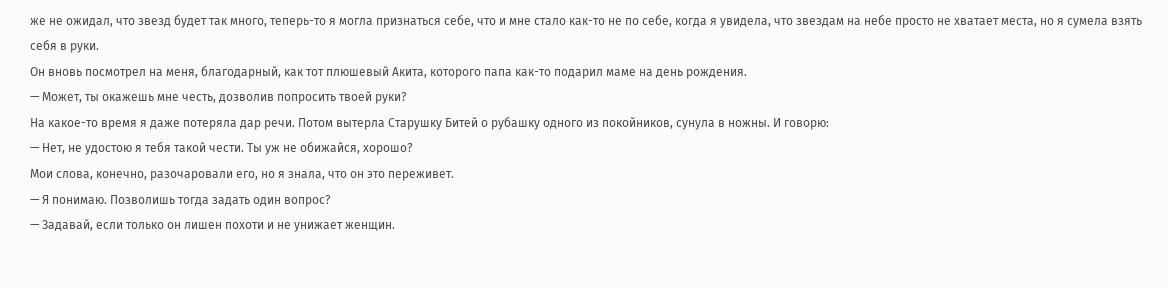же не ожидал, что звезд будет так много, теперь-то я могла признаться себе, что и мне стало как-то не по себе, когда я увидела, что звездам на небе просто не хватает места, но я сумела взять себя в руки.
Он вновь посмотрел на меня, благодарный, как тот плюшевый Акита, которого папа как-то подарил маме на день рождения.
— Может, ты окажешь мне честь, дозволив попросить твоей руки?
На какое-то время я даже потеряла дар речи. Потом вытерла Старушку Битей о рубашку одного из покойников, сунула в ножны. И говорю:
— Нет, не удостою я тебя такой чести. Ты уж не обижайся, хорошо?
Мои слова, конечно, разочаровали его, но я знала, что он это переживет.
— Я понимаю. Позволишь тогда задать один вопрос?
— Задавай, если только он лишен похоти и не унижает женщин.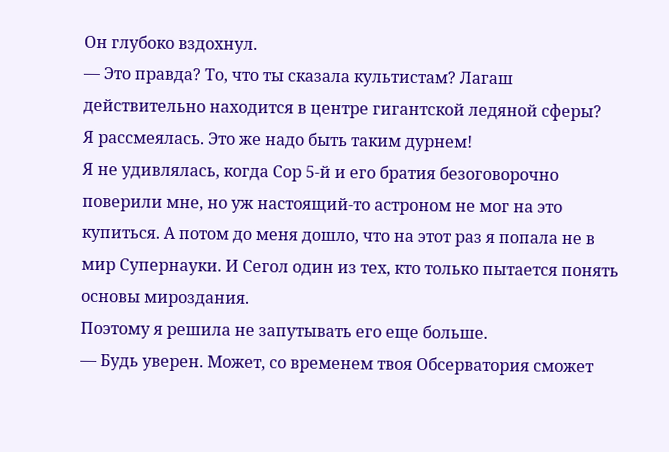Он глубоко вздохнул.
— Это правда? То, что ты сказала культистам? Лагаш действительно находится в центре гигантской ледяной сферы?
Я рассмеялась. Это же надо быть таким дурнем!
Я не удивлялась, когда Сор 5-й и его братия безоговорочно поверили мне, но уж настоящий-то астроном не мог на это купиться. А потом до меня дошло, что на этот раз я попала не в мир Супернауки. И Сегол один из тех, кто только пытается понять основы мироздания.
Поэтому я решила не запутывать его еще больше.
— Будь уверен. Может, со временем твоя Обсерватория сможет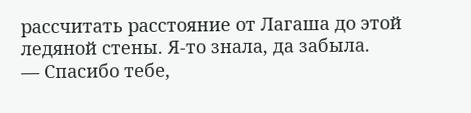рассчитать расстояние от Лагаша до этой ледяной стены. Я-то знала, да забыла.
— Спасибо тебе,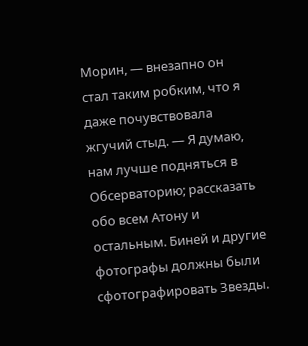Морин, — внезапно он стал таким робким, что я даже почувствовала жгучий стыд. — Я думаю, нам лучше подняться в Обсерваторию; рассказать обо всем Атону и остальным. Биней и другие фотографы должны были сфотографировать Звезды.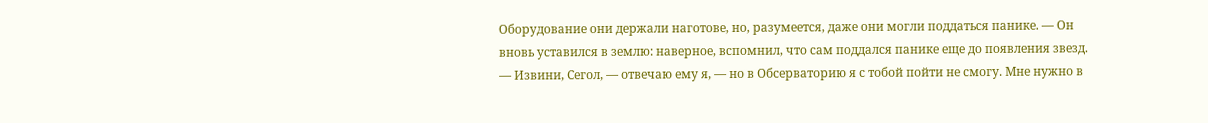Оборудование они держали наготове, но, разумеется, даже они могли поддаться панике. — Он вновь уставился в землю: наверное, вспомнил, что сам поддался панике еще до появления звезд.
— Извини, Сегол, — отвечаю ему я, — но в Обсерваторию я с тобой пойти не смогу. Мне нужно в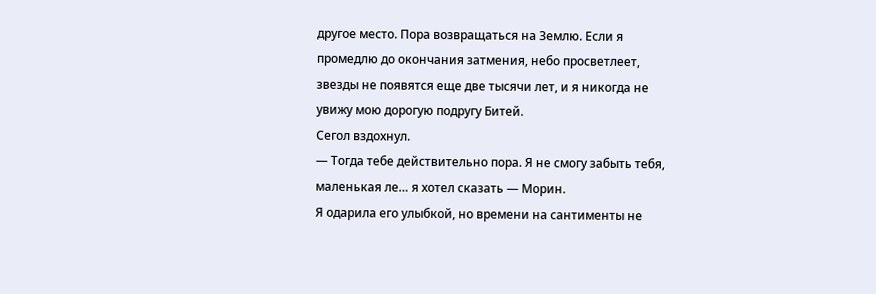другое место. Пора возвращаться на Землю. Если я промедлю до окончания затмения, небо просветлеет, звезды не появятся еще две тысячи лет, и я никогда не увижу мою дорогую подругу Битей.
Сегол вздохнул.
— Тогда тебе действительно пора. Я не смогу забыть тебя, маленькая ле… я хотел сказать — Морин.
Я одарила его улыбкой, но времени на сантименты не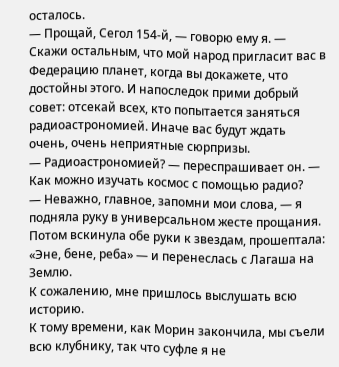осталось.
— Прощай, Сегол 154-й, — говорю ему я. — Скажи остальным, что мой народ пригласит вас в Федерацию планет, когда вы докажете, что достойны этого. И напоследок прими добрый совет: отсекай всех, кто попытается заняться радиоастрономией. Иначе вас будут ждать очень, очень неприятные сюрпризы.
— Радиоастрономией? — переспрашивает он. — Как можно изучать космос с помощью радио?
— Неважно, главное, запомни мои слова, — я подняла руку в универсальном жесте прощания. Потом вскинула обе руки к звездам, прошептала: «Эне, бене, реба» — и перенеслась с Лагаша на Землю.
К сожалению, мне пришлось выслушать всю историю.
К тому времени, как Морин закончила, мы съели всю клубнику, так что суфле я не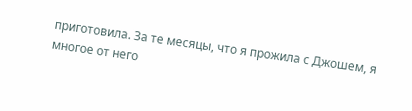приготовила. За те месяцы, что я прожила с Джошем, я многое от него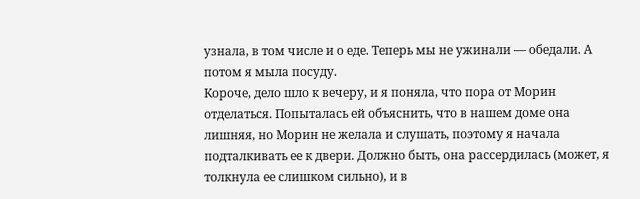узнала, в том числе и о еде. Теперь мы не ужинали — обедали. А потом я мыла посуду.
Короче, дело шло к вечеру, и я поняла, что пора от Морин отделаться. Попыталась ей объяснить, что в нашем доме она лишняя, но Морин не желала и слушать, поэтому я начала подталкивать ее к двери. Должно быть, она рассердилась (может, я толкнула ее слишком сильно), и в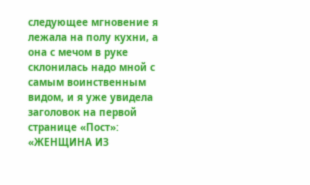следующее мгновение я лежала на полу кухни, а она с мечом в руке склонилась надо мной с самым воинственным видом, и я уже увидела заголовок на первой странице «Пост»: «ЖЕНЩИНА ИЗ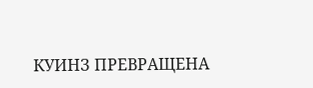КУИНЗ ПРЕВРАЩЕНА